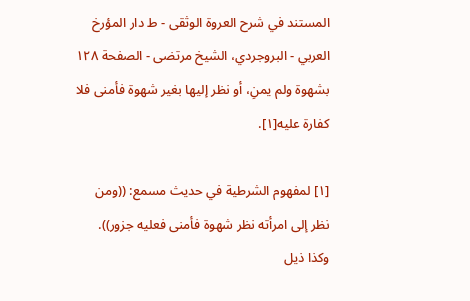المستند في شرح العروة الوثقى - ط دار المؤرخ العربي - البروجردي، الشيخ مرتضى - الصفحة ١٢٨
بشهوة ولم يمنِ، أو نظر إليها بغير شهوة فأمنى فلا كفارة عليه[١].

[١] لمفهوم الشرطية في حديث مسمع: ((ومن نظر إلى امرأته نظر شهوة فأمنى فعليه جزور)).
وكذا ذيل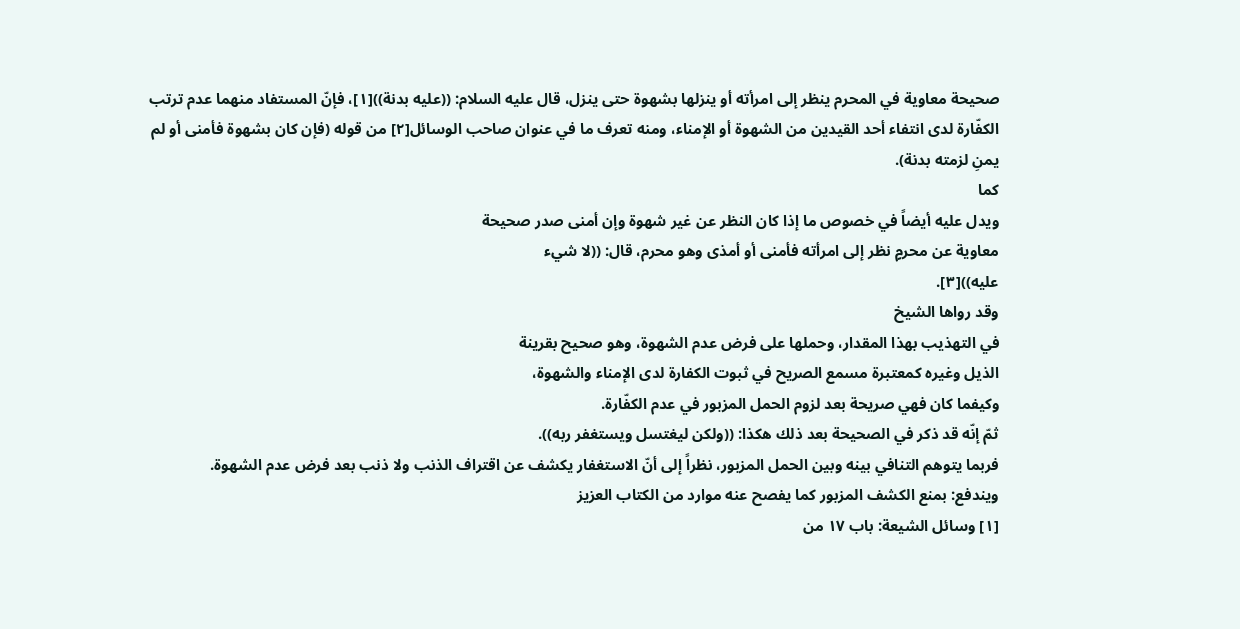صحيحة معاوية في المحرم ينظر إلى امرأته أو ينزلها بشهوة حتى ينزل، قال عليه السلام: ((عليه بدنة))[١]، فإنّ المستفاد منهما عدم ترتب الكفّارة لدى انتفاء أحد القيدين من الشهوة أو الإمناء، ومنه تعرف ما في عنوان صاحب الوسائل[٢] من قوله (فإن كان بشهوة فأمنى أو لم يمنِ لزمته بدنة).
كما
ويدل عليه أيضاً في خصوص ما إذا كان النظر عن غير شهوة وإن أمنى صدر صحيحة
معاوية عن محرمٍ نظر إلى امرأته فأمنى أو أمذى وهو محرم، قال: ((لا شيء
عليه))[٣].
وقد رواها الشيخ
في التهذيب بهذا المقدار، وحملها على فرض عدم الشهوة، وهو صحيح بقرينة
الذيل وغيره كمعتبرة مسمع الصريح في ثبوت الكفارة لدى الإمناء والشهوة،
وكيفما كان فهي صريحة بعد لزوم الحمل المزبور في عدم الكفّارة.
ثمّ إنّه قد ذكر في الصحيحة بعد ذلك هكذا: ((ولكن ليغتسل ويستغفر ربه)).
فربما يتوهم التنافي بينه وبين الحمل المزبور، نظراً إلى أنّ الاستغفار يكشف عن اقتراف الذنب ولا ذنب بعد فرض عدم الشهوة.
ويندفع: بمنع الكشف المزبور كما يفصح عنه موارد من الكتاب العزيز
[١] وسائل الشيعة: باب ١٧ من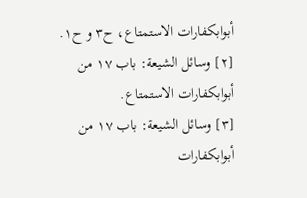أبوابكفارات الاستمتاع، ح٣ و ح١.
[٢] وسائل الشيعة: باب ١٧ من أبوابكفارات الاستمتاع.
[٣] وسائل الشيعة: باب ١٧ من أبوابكفارات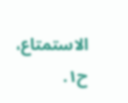الاستمتاع، ح١.